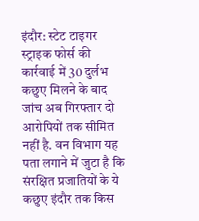इंदौर: स्टेट टाइगर स्ट्राइक फोर्स की कार्रवाई में 30 दुर्लभ कछुए मिलने के बाद जांच अब गिरफ्तार दो आरोपियों तक सीमित नहीं है. वन विभाग यह पता लगाने में जुटा है कि संरक्षित प्रजातियों के ये कछुए इंदौर तक किस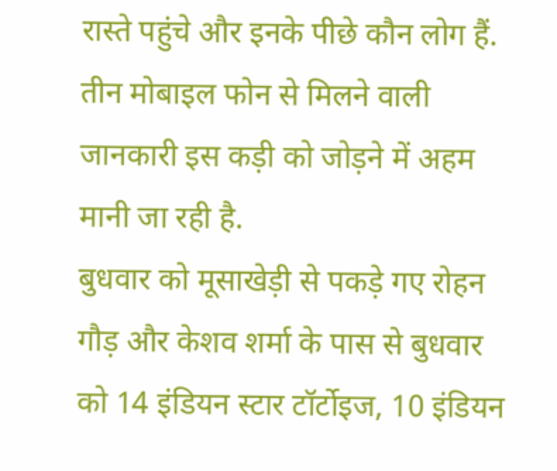रास्ते पहुंचे और इनके पीछे कौन लोग हैं. तीन मोबाइल फोन से मिलने वाली जानकारी इस कड़ी को जोड़ने में अहम मानी जा रही है.
बुधवार को मूसाखेड़ी से पकड़े गए रोहन गौड़ और केशव शर्मा के पास से बुधवार को 14 इंडियन स्टार टॉर्टोइज, 10 इंडियन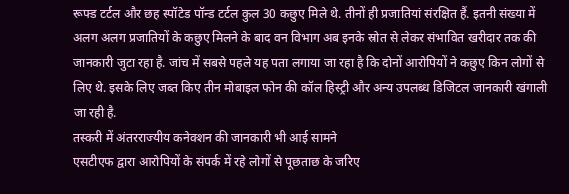रूफ्ड टर्टल और छह स्पॉटेड पॉन्ड टर्टल कुल 30 कछुए मिले थे. तीनों ही प्रजातियां संरक्षित हैं. इतनी संख्या में अलग अलग प्रजातियों के कछुए मिलने के बाद वन विभाग अब इनके स्रोत से लेकर संभावित खरीदार तक की जानकारी जुटा रहा है. जांच में सबसे पहले यह पता लगाया जा रहा है कि दोनों आरोपियों ने कछुए किन लोगों से लिए थे. इसके लिए जब्त किए तीन मोबाइल फोन की कॉल हिस्ट्री और अन्य उपलब्ध डिजिटल जानकारी खंगाली जा रही है.
तस्करी में अंतरराज्यीय कनेक्शन की जानकारी भी आई सामने
एसटीएफ द्वारा आरोपियों के संपर्क में रहे लोगों से पूछताछ के जरिए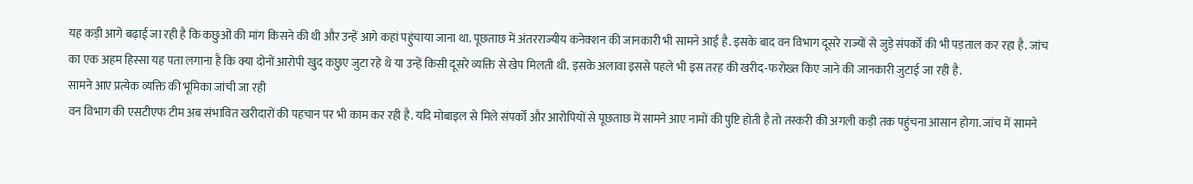यह कड़ी आगे बढ़ाई जा रही है कि कछुओं की मांग किसने की थी और उन्हें आगे कहां पहुंचाया जाना था. पूछताछ में अंतरराज्यीय कनेक्शन की जानकारी भी सामने आई है. इसके बाद वन विभाग दूसरे राज्यों से जुड़े संपर्कों की भी पड़ताल कर रहा है. जांच का एक अहम हिस्सा यह पता लगाना है कि क्या दोनों आरोपी खुद कछुए जुटा रहे थे या उन्हें किसी दूसरे व्यक्ति से खेप मिलती थी. इसके अलावा इससे पहले भी इस तरह की खरीद-फरोख्त किए जाने की जानकारी जुटाई जा रही है.
सामने आए प्रत्येक व्यक्ति की भूमिका जांची जा रही
वन विभाग की एसटीएफ टीम अब संभावित खरीदारों की पहचान पर भी काम कर रही है. यदि मोबाइल से मिले संपर्कों और आरोपियों से पूछताछ में सामने आए नामों की पुष्टि होती है तो तस्करी की अगली कड़ी तक पहुंचना आसान होगा. जांच में सामने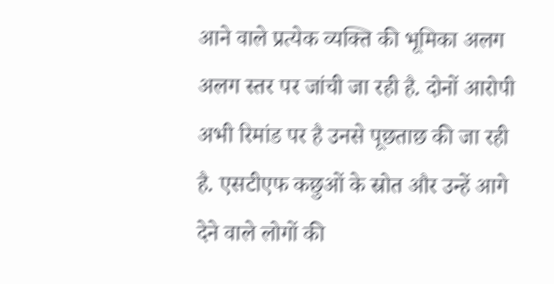आने वाले प्रत्येक व्यक्ति की भूमिका अलग अलग स्तर पर जांची जा रही है. दोनों आरोपी अभी रिमांड पर है उनसे पूछताछ की जा रही है. एसटीएफ कछुओं के स्रोत और उन्हें आगे देने वाले लोगों की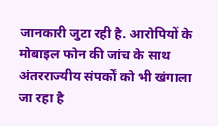जानकारी जुटा रही है. आरोपियों के मोबाइल फोन की जांच के साथ अंतरराज्यीय संपर्कों को भी खंगाला जा रहा है